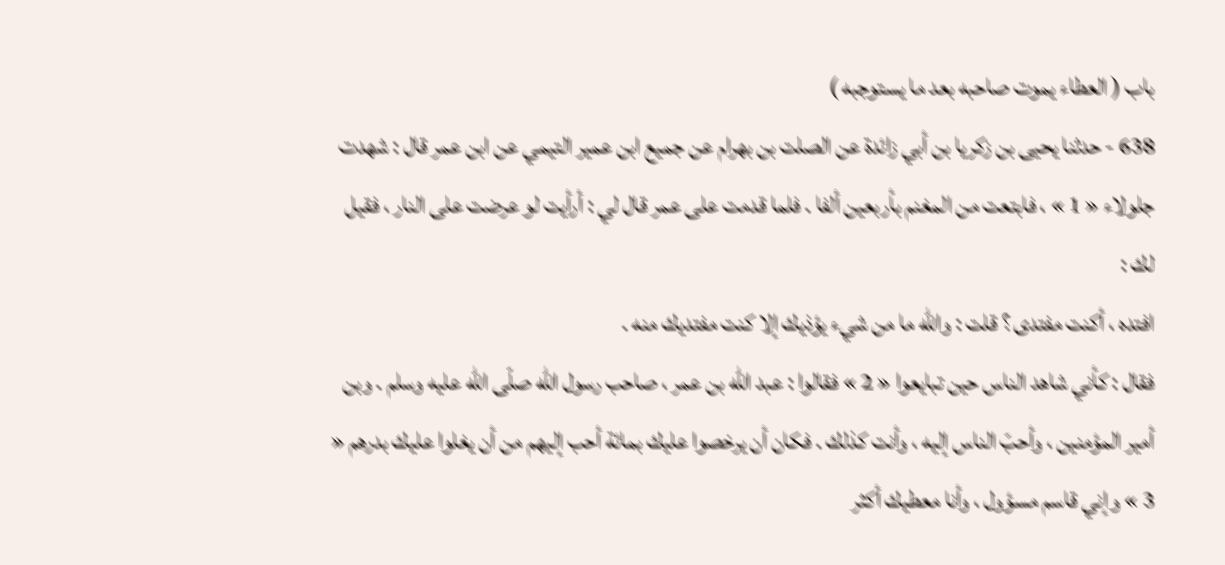باب ( العطاء يموت صاحبه بعد ما يستوجبه )
638 - حدثنا يحيى بن زكريا بن أبي زائدة عن الصلت بن بهرام عن جميع ابن عمير التيمي عن ابن عمر قال : شهدت جلولاء « 1 » ، فابتعت من المغنم بأربعين ألفا . فلما قدمت على عمر قال لي : أرأيت لو عرضت على النار ، فقيل لك :
افتده ، أكنت مفتدى ؟ قلت : واللّه ما من شيء يؤذيك إلا كنت مفتديك منه .
فقال : كأني شاهد الناس حين تبايعوا « 2 » فقالوا : عبد اللّه بن عمر ، صاحب رسول اللّه صلّى اللّه عليه وسلم . وبن أمير المؤمنين ، وأحبّ الناس إليه ، وأنت كذلك . فكان أن يرخصوا عليك بمائة أحب إليهم من أن يغلوا عليك بدرهم « 3 » وإني قاسم مسؤول ، وأنا معطيك أكثر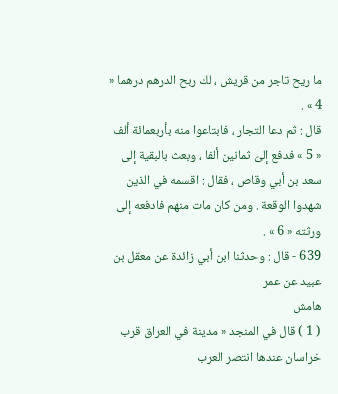ما ريح تاجر من قريش ، لك ربح الدرهم درهما « 4 » .
قال : ثم دعا التجار ، فابتاعوا منه بأربعمائة ألف « 5 » فدفع إلىّ ثمانين ألفا ، وبعث بالبقية إلى سعد بن أبي وقاص ، فقال : اقسمه في الذين شهدوا الوقعة . ومن كان مات منهم فادفعه إلى ورثته « 6 » .
639 - قال : وحدثنا ابن أبي زائدة عن معقل بن عبيد عن عمر
هامش
( 1 ) قال في المنجد « مدينة في العراق قرب خراسان عندها انتصر العرب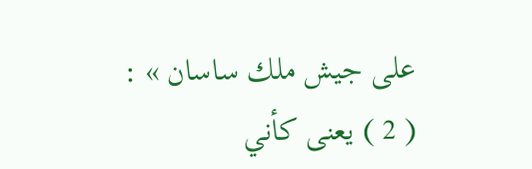على جيش ملك ساسان » :
( 2 ) يعنى كأني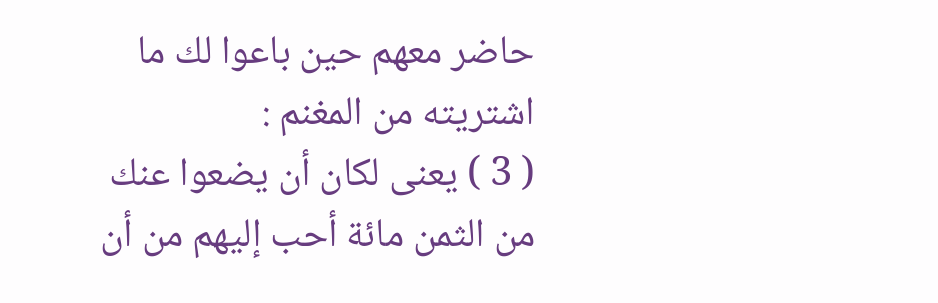حاضر معهم حين باعوا لك ما اشتريته من المغنم :
( 3 ) يعنى لكان أن يضعوا عنك من الثمن مائة أحب إليهم من أن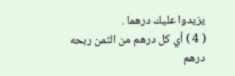يزيدوا عليك درهما .
( 4 ) أي كل درهم من الثمن ربحه درهم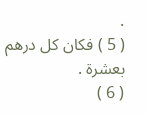.
( 5 ) فكان كل درهم بعشرة .
( 6 )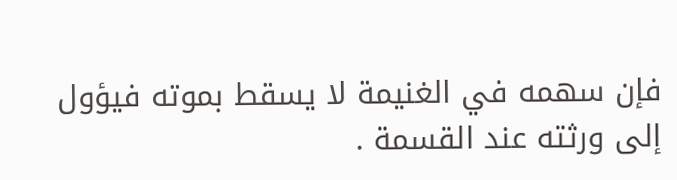فإن سهمه في الغنيمة لا يسقط بموته فيؤول إلى ورثته عند القسمة .